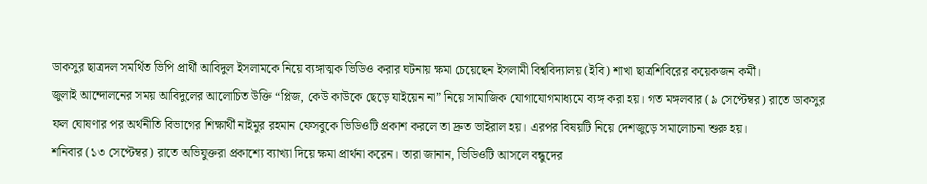ডাকসুর ছাত্রদল সমর্থিত ভিপি প্রার্থী আবিদুল ইসলামকে নিয়ে ব্যঙ্গাত্মক ভিডিও করার ঘটনায় ক্ষমা চেয়েছেন ইসলামী বিশ্ববিদ্যালয় (ইবি) শাখা ছাত্রশিবিরের কয়েকজন কর্মী।
জুলাই আন্দোলনের সময় আবিদুলের আলোচিত উক্তি “প্লিজ, কেউ কাউকে ছেড়ে যাইয়েন না” নিয়ে সামাজিক যোগাযোগমাধ্যমে ব্যঙ্গ করা হয়। গত মঙ্গলবার (৯ সেপ্টেম্বর) রাতে ডাকসুর ফল ঘোষণার পর অর্থনীতি বিভাগের শিক্ষার্থী নাইমুর রহমান ফেসবুকে ভিডিওটি প্রকাশ করলে তা দ্রুত ভাইরাল হয়। এরপর বিষয়টি নিয়ে দেশজুড়ে সমালোচনা শুরু হয়।
শনিবার (১৩ সেপ্টেম্বর) রাতে অভিযুক্তরা প্রকাশ্যে ব্যাখ্যা দিয়ে ক্ষমা প্রার্থনা করেন। তারা জানান, ভিডিওটি আসলে বন্ধুদের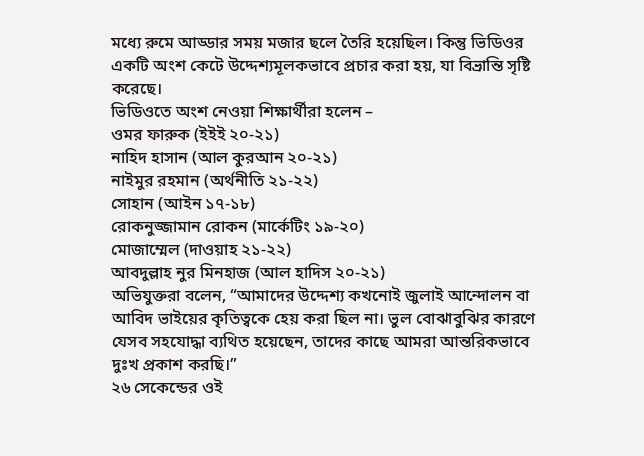মধ্যে রুমে আড্ডার সময় মজার ছলে তৈরি হয়েছিল। কিন্তু ভিডিওর একটি অংশ কেটে উদ্দেশ্যমূলকভাবে প্রচার করা হয়, যা বিভ্রান্তি সৃষ্টি করেছে।
ভিডিওতে অংশ নেওয়া শিক্ষার্থীরা হলেন –
ওমর ফারুক (ইইই ২০-২১)
নাহিদ হাসান (আল কুরআন ২০-২১)
নাইমুর রহমান (অর্থনীতি ২১-২২)
সোহান (আইন ১৭-১৮)
রোকনুজ্জামান রোকন (মার্কেটিং ১৯-২০)
মোজাম্মেল (দাওয়াহ ২১-২২)
আবদুল্লাহ নুর মিনহাজ (আল হাদিস ২০-২১)
অভিযুক্তরা বলেন, “আমাদের উদ্দেশ্য কখনোই জুলাই আন্দোলন বা আবিদ ভাইয়ের কৃতিত্বকে হেয় করা ছিল না। ভুল বোঝাবুঝির কারণে যেসব সহযোদ্ধা ব্যথিত হয়েছেন, তাদের কাছে আমরা আন্তরিকভাবে দুঃখ প্রকাশ করছি।”
২৬ সেকেন্ডের ওই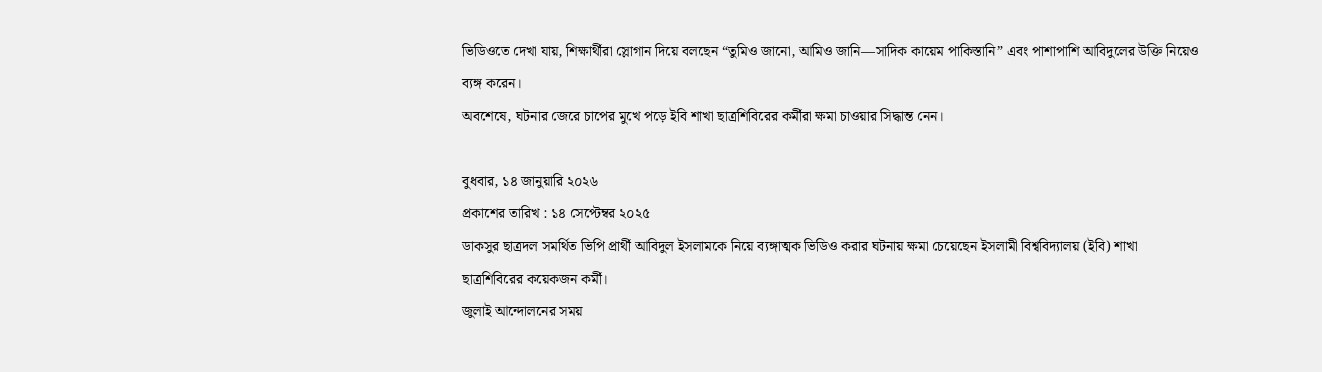ভিডিওতে দেখা যায়, শিক্ষার্থীরা স্লোগান দিয়ে বলছেন “তুমিও জানো, আমিও জানি—সাদিক কায়েম পাকিস্তানি” এবং পাশাপাশি আবিদুলের উক্তি নিয়েও ব্যঙ্গ করেন।
অবশেষে, ঘটনার জেরে চাপের মুখে পড়ে ইবি শাখা ছাত্রশিবিরের কর্মীরা ক্ষমা চাওয়ার সিদ্ধান্ত নেন।

বুধবার, ১৪ জানুয়ারি ২০২৬
প্রকাশের তারিখ : ১৪ সেপ্টেম্বর ২০২৫
ডাকসুর ছাত্রদল সমর্থিত ভিপি প্রার্থী আবিদুল ইসলামকে নিয়ে ব্যঙ্গাত্মক ভিডিও করার ঘটনায় ক্ষমা চেয়েছেন ইসলামী বিশ্ববিদ্যালয় (ইবি) শাখা ছাত্রশিবিরের কয়েকজন কর্মী।
জুলাই আন্দোলনের সময়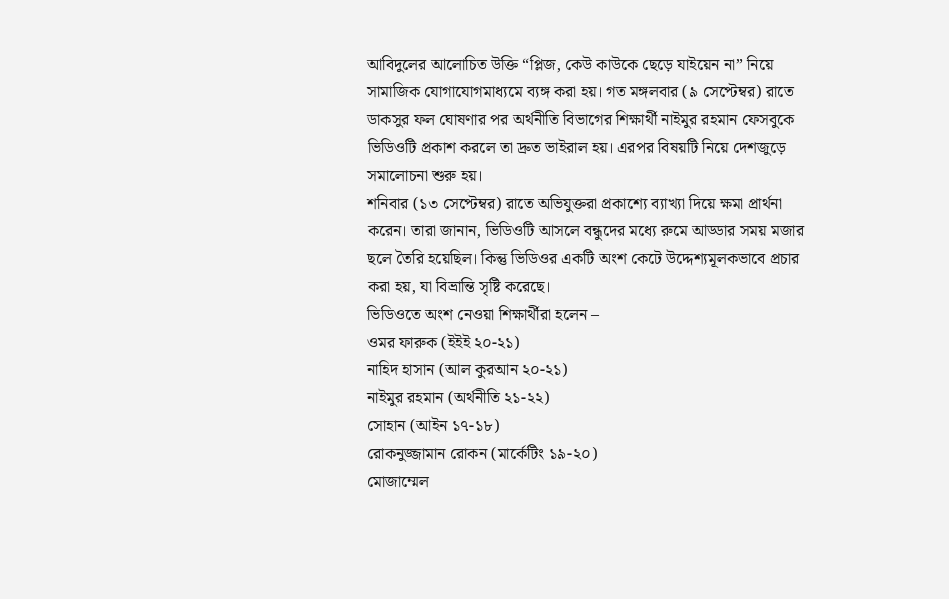আবিদুলের আলোচিত উক্তি “প্লিজ, কেউ কাউকে ছেড়ে যাইয়েন না” নিয়ে সামাজিক যোগাযোগমাধ্যমে ব্যঙ্গ করা হয়। গত মঙ্গলবার (৯ সেপ্টেম্বর) রাতে ডাকসুর ফল ঘোষণার পর অর্থনীতি বিভাগের শিক্ষার্থী নাইমুর রহমান ফেসবুকে ভিডিওটি প্রকাশ করলে তা দ্রুত ভাইরাল হয়। এরপর বিষয়টি নিয়ে দেশজুড়ে সমালোচনা শুরু হয়।
শনিবার (১৩ সেপ্টেম্বর) রাতে অভিযুক্তরা প্রকাশ্যে ব্যাখ্যা দিয়ে ক্ষমা প্রার্থনা করেন। তারা জানান, ভিডিওটি আসলে বন্ধুদের মধ্যে রুমে আড্ডার সময় মজার ছলে তৈরি হয়েছিল। কিন্তু ভিডিওর একটি অংশ কেটে উদ্দেশ্যমূলকভাবে প্রচার করা হয়, যা বিভ্রান্তি সৃষ্টি করেছে।
ভিডিওতে অংশ নেওয়া শিক্ষার্থীরা হলেন –
ওমর ফারুক (ইইই ২০-২১)
নাহিদ হাসান (আল কুরআন ২০-২১)
নাইমুর রহমান (অর্থনীতি ২১-২২)
সোহান (আইন ১৭-১৮)
রোকনুজ্জামান রোকন (মার্কেটিং ১৯-২০)
মোজাম্মেল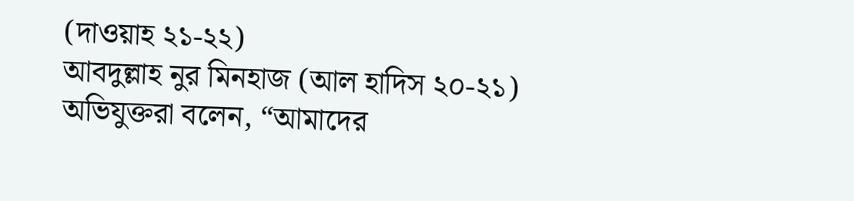(দাওয়াহ ২১-২২)
আবদুল্লাহ নুর মিনহাজ (আল হাদিস ২০-২১)
অভিযুক্তরা বলেন, “আমাদের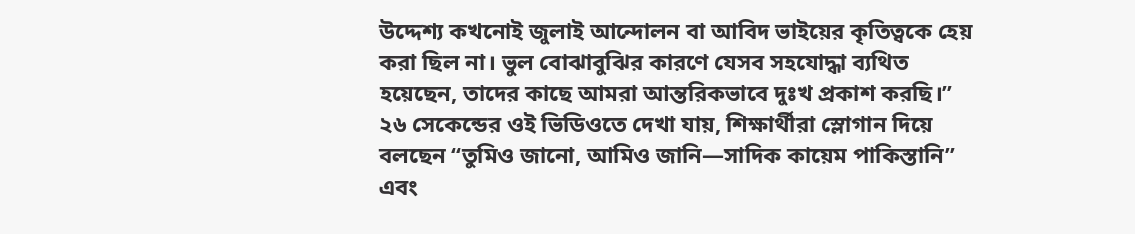উদ্দেশ্য কখনোই জুলাই আন্দোলন বা আবিদ ভাইয়ের কৃতিত্বকে হেয় করা ছিল না। ভুল বোঝাবুঝির কারণে যেসব সহযোদ্ধা ব্যথিত হয়েছেন, তাদের কাছে আমরা আন্তরিকভাবে দুঃখ প্রকাশ করছি।”
২৬ সেকেন্ডের ওই ভিডিওতে দেখা যায়, শিক্ষার্থীরা স্লোগান দিয়ে বলছেন “তুমিও জানো, আমিও জানি—সাদিক কায়েম পাকিস্তানি” এবং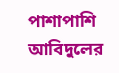পাশাপাশি আবিদুলের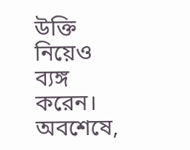উক্তি নিয়েও ব্যঙ্গ করেন।
অবশেষে,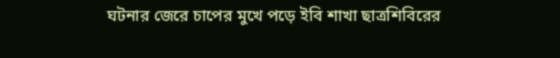ঘটনার জেরে চাপের মুখে পড়ে ইবি শাখা ছাত্রশিবিরের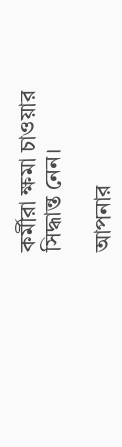কর্মীরা ক্ষমা চাওয়ার সিদ্ধান্ত নেন।

আপনার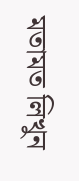মতামত লিখুন